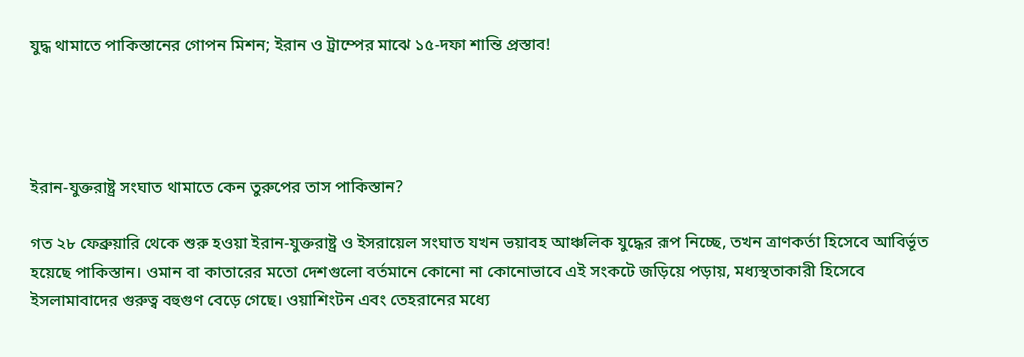যুদ্ধ থামাতে পাকিস্তানের গোপন মিশন; ইরান ও ট্রাম্পের মাঝে ১৫-দফা শান্তি প্রস্তাব!




ইরান-যুক্তরাষ্ট্র সংঘাত থামাতে কেন তুরুপের তাস পাকিস্তান?

গত ২৮ ফেব্রুয়ারি থেকে শুরু হওয়া ইরান-যুক্তরাষ্ট্র ও ইসরায়েল সংঘাত যখন ভয়াবহ আঞ্চলিক যুদ্ধের রূপ নিচ্ছে, তখন ত্রাণকর্তা হিসেবে আবির্ভূত হয়েছে পাকিস্তান। ওমান বা কাতারের মতো দেশগুলো বর্তমানে কোনো না কোনোভাবে এই সংকটে জড়িয়ে পড়ায়, মধ্যস্থতাকারী হিসেবে ইসলামাবাদের গুরুত্ব বহুগুণ বেড়ে গেছে। ওয়াশিংটন এবং তেহরানের মধ্যে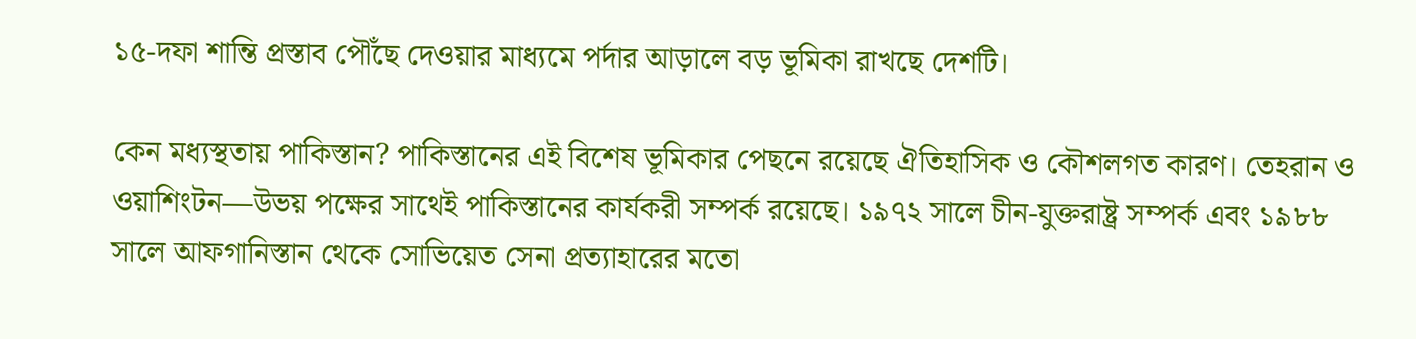১৫-দফা শান্তি প্রস্তাব পৌঁছে দেওয়ার মাধ্যমে পর্দার আড়ালে বড় ভূমিকা রাখছে দেশটি।

কেন মধ্যস্থতায় পাকিস্তান? পাকিস্তানের এই বিশেষ ভূমিকার পেছনে রয়েছে ঐতিহাসিক ও কৌশলগত কারণ। তেহরান ও ওয়াশিংটন—উভয় পক্ষের সাথেই পাকিস্তানের কার্যকরী সম্পর্ক রয়েছে। ১৯৭২ সালে চীন-যুক্তরাষ্ট্র সম্পর্ক এবং ১৯৮৮ সালে আফগানিস্তান থেকে সোভিয়েত সেনা প্রত্যাহারের মতো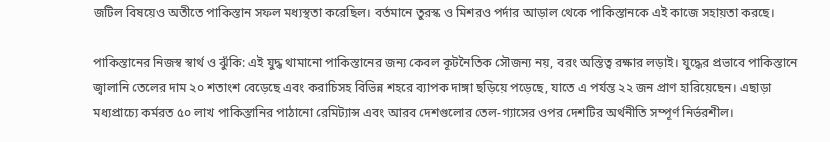জটিল বিষয়েও অতীতে পাকিস্তান সফল মধ্যস্থতা করেছিল। বর্তমানে তুরস্ক ও মিশরও পর্দার আড়াল থেকে পাকিস্তানকে এই কাজে সহায়তা করছে।

পাকিস্তানের নিজস্ব স্বার্থ ও ঝুঁকি: এই যুদ্ধ থামানো পাকিস্তানের জন্য কেবল কূটনৈতিক সৌজন্য নয়, বরং অস্তিত্ব রক্ষার লড়াই। যুদ্ধের প্রভাবে পাকিস্তানে জ্বালানি তেলের দাম ২০ শতাংশ বেড়েছে এবং করাচিসহ বিভিন্ন শহরে ব্যাপক দাঙ্গা ছড়িয়ে পড়েছে, যাতে এ পর্যন্ত ২২ জন প্রাণ হারিয়েছেন। এছাড়া মধ্যপ্রাচ্যে কর্মরত ৫০ লাখ পাকিস্তানির পাঠানো রেমিট্যান্স এবং আরব দেশগুলোর তেল-গ্যাসের ওপর দেশটির অর্থনীতি সম্পূর্ণ নির্ভরশীল।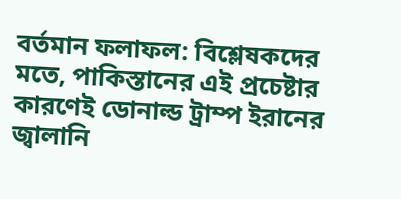বর্তমান ফলাফল: বিশ্লেষকদের মতে, পাকিস্তানের এই প্রচেষ্টার কারণেই ডোনাল্ড ট্রাম্প ইরানের জ্বালানি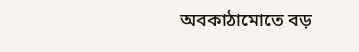অবকাঠামোতে বড়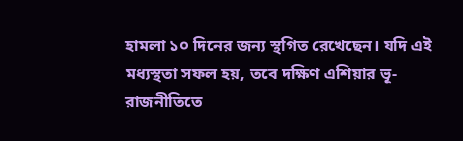হামলা ১০ দিনের জন্য স্থগিত রেখেছেন। যদি এই মধ্যস্থতা সফল হয়, তবে দক্ষিণ এশিয়ার ভূ-রাজনীতিতে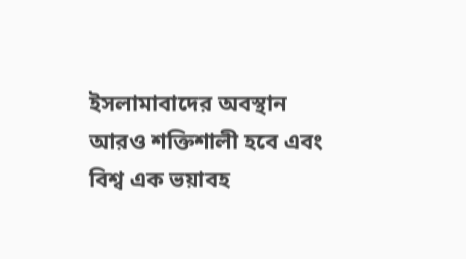ইসলামাবাদের অবস্থান আরও শক্তিশালী হবে এবং বিশ্ব এক ভয়াবহ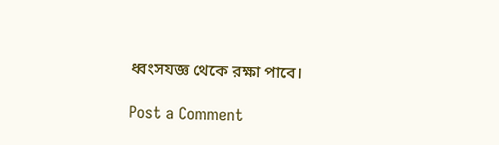ধ্বংসযজ্ঞ থেকে রক্ষা পাবে।

Post a Comment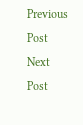Previous Post Next Post